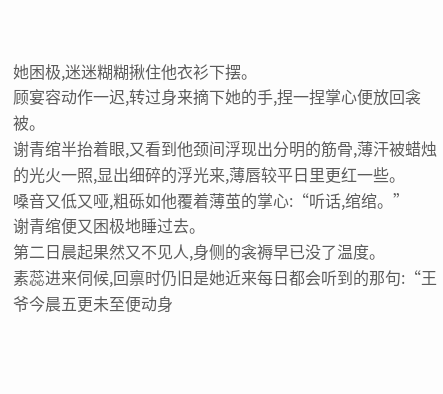她困极,迷迷糊糊揪住他衣衫下摆。
顾宴容动作一迟,转过身来摘下她的手,捏一捏掌心便放回衾被。
谢青绾半抬着眼,又看到他颈间浮现出分明的筋骨,薄汗被蜡烛的光火一照,显出细碎的浮光来,薄唇较平日里更红一些。
嗓音又低又哑,粗砾如他覆着薄茧的掌心:“听话,绾绾。”
谢青绾便又困极地睡过去。
第二日晨起果然又不见人,身侧的衾褥早已没了温度。
素蕊进来伺候,回禀时仍旧是她近来每日都会听到的那句:“王爷今晨五更未至便动身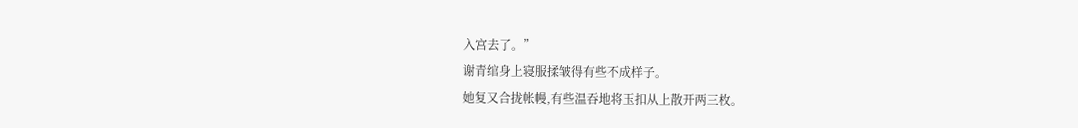入宫去了。”
谢青绾身上寝服揉皱得有些不成样子。
她复又合拢帐幔,有些温吞地将玉扣从上散开两三枚。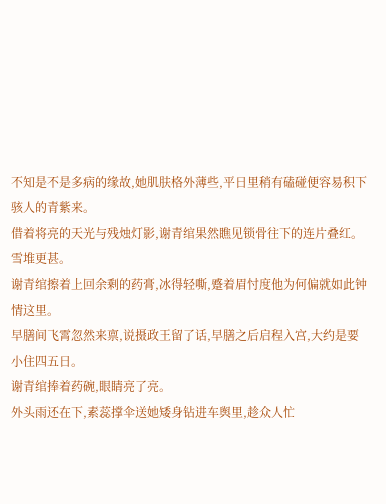不知是不是多病的缘故,她肌肤格外薄些,平日里稍有磕碰便容易积下骇人的青紫来。
借着将亮的天光与残烛灯影,谢青绾果然瞧见锁骨往下的连片叠红。
雪堆更甚。
谢青绾擦着上回余剩的药膏,冰得轻嘶,蹙着眉忖度他为何偏就如此钟情这里。
早膳间飞霄忽然来禀,说摄政王留了话,早膳之后启程入宫,大约是要小住四五日。
谢青绾捧着药碗,眼睛亮了亮。
外头雨还在下,素蕊撑伞送她矮身钻进车舆里,趁众人忙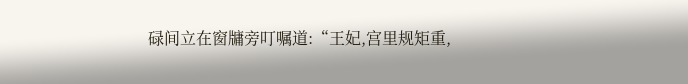碌间立在窗牗旁叮嘱道:“王妃,宫里规矩重,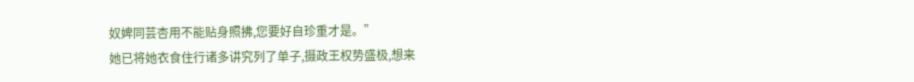奴婢同芸杏用不能贴身照拂,您要好自珍重才是。”
她已将她衣食住行诸多讲究列了单子,摄政王权势盛极,想来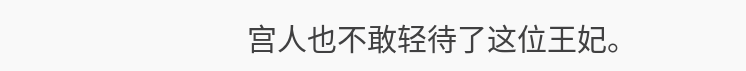宫人也不敢轻待了这位王妃。